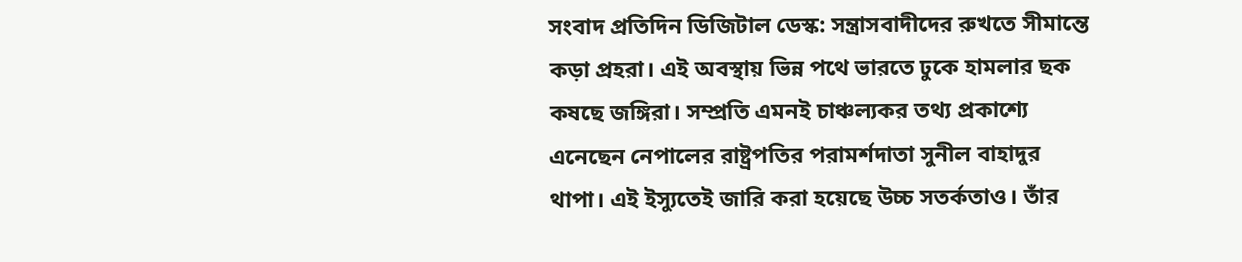সংবাদ প্রতিদিন ডিজিটাল ডেস্ক: সন্ত্রাসবাদীদের রুখতে সীমান্তে কড়া প্রহরা। এই অবস্থায় ভিন্ন পথে ভারতে ঢুকে হামলার ছক কষছে জঙ্গিরা। সম্প্রতি এমনই চাঞ্চল্যকর তথ্য প্রকাশ্যে এনেছেন নেপালের রাষ্ট্রপতির পরামর্শদাতা সুনীল বাহাদুর থাপা। এই ইস্যুতেই জারি করা হয়েছে উচ্চ সতর্কতাও। তাঁর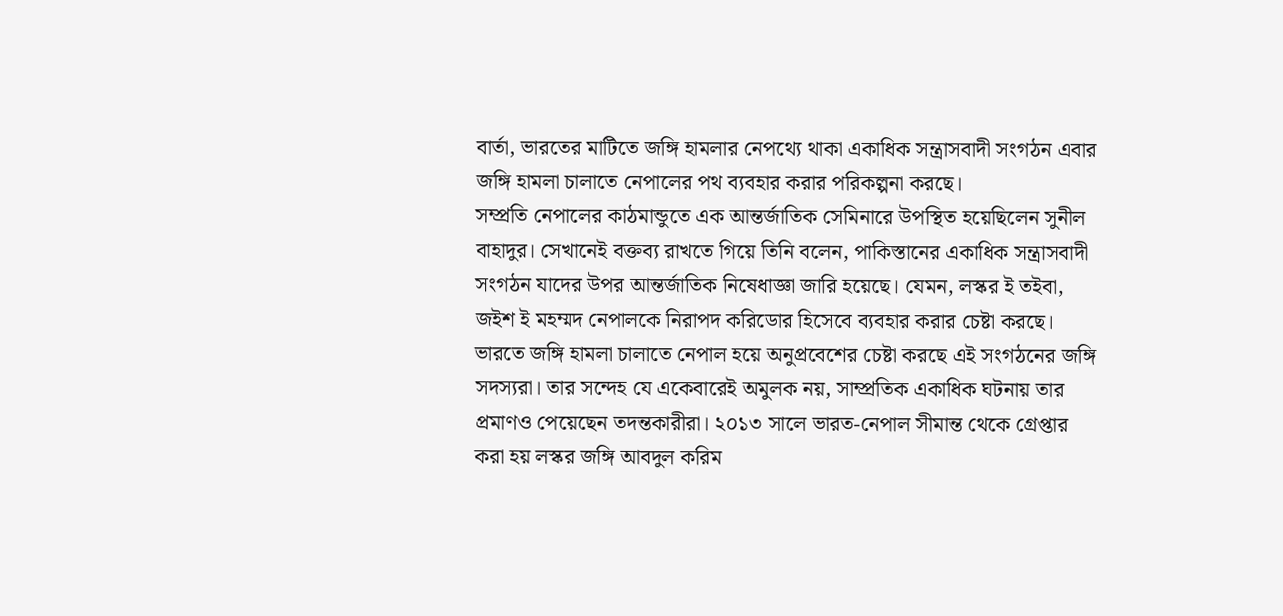বার্তা, ভারতের মাটিতে জঙ্গি হামলার নেপথ্যে থাকা একাধিক সন্ত্রাসবাদী সংগঠন এবার জঙ্গি হামলা চালাতে নেপালের পথ ব্যবহার করার পরিকল্পনা করছে।
সম্প্রতি নেপালের কাঠমান্ডুতে এক আন্তর্জাতিক সেমিনারে উপস্থিত হয়েছিলেন সুনীল বাহাদুর। সেখানেই বক্তব্য রাখতে গিয়ে তিনি বলেন, পাকিস্তানের একাধিক সন্ত্রাসবাদী সংগঠন যাদের উপর আন্তর্জাতিক নিষেধাজ্ঞা জারি হয়েছে। যেমন, লস্কর ই তইবা, জইশ ই মহম্মদ নেপালকে নিরাপদ করিডোর হিসেবে ব্যবহার করার চেষ্টা করছে। ভারতে জঙ্গি হামলা চালাতে নেপাল হয়ে অনুপ্রবেশের চেষ্টা করছে এই সংগঠনের জঙ্গি সদস্যরা। তার সন্দেহ যে একেবারেই অমুলক নয়, সাম্প্রতিক একাধিক ঘটনায় তার প্রমাণও পেয়েছেন তদন্তকারীরা। ২০১৩ সালে ভারত-নেপাল সীমান্ত থেকে গ্রেপ্তার করা হয় লস্কর জঙ্গি আবদুল করিম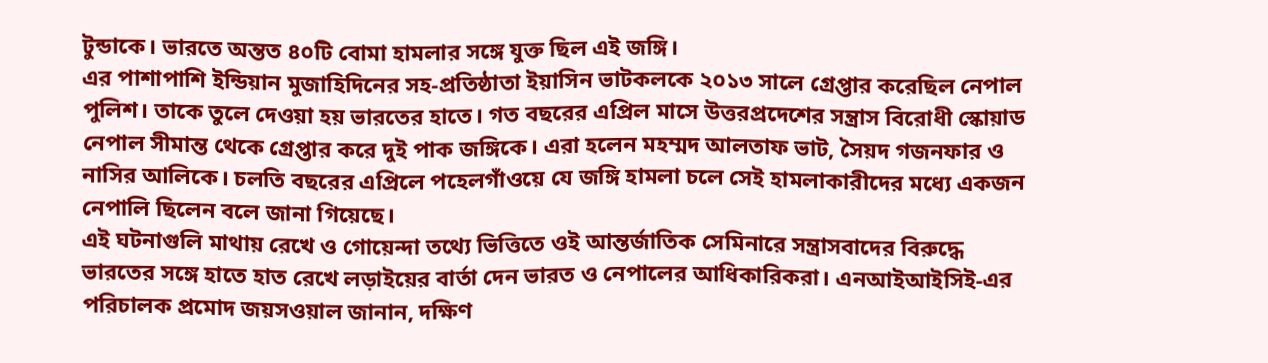টুন্ডাকে। ভারতে অন্তত ৪০টি বোমা হামলার সঙ্গে যুক্ত ছিল এই জঙ্গি।
এর পাশাপাশি ইন্ডিয়ান মুজাহিদিনের সহ-প্রতিষ্ঠাতা ইয়াসিন ভাটকলকে ২০১৩ সালে গ্রেপ্তার করেছিল নেপাল পুলিশ। তাকে তুলে দেওয়া হয় ভারতের হাতে। গত বছরের এপ্রিল মাসে উত্তরপ্রদেশের সন্ত্রাস বিরোধী স্কোয়াড নেপাল সীমান্ত থেকে গ্রেপ্তার করে দুই পাক জঙ্গিকে। এরা হলেন মহম্মদ আলতাফ ভাট, সৈয়দ গজনফার ও নাসির আলিকে। চলতি বছরের এপ্রিলে পহেলগাঁওয়ে যে জঙ্গি হামলা চলে সেই হামলাকারীদের মধ্যে একজন নেপালি ছিলেন বলে জানা গিয়েছে।
এই ঘটনাগুলি মাথায় রেখে ও গোয়েন্দা তথ্যে ভিত্তিতে ওই আন্তর্জাতিক সেমিনারে সন্ত্রাসবাদের বিরুদ্ধে ভারতের সঙ্গে হাতে হাত রেখে লড়াইয়ের বার্তা দেন ভারত ও নেপালের আধিকারিকরা। এনআইআইসিই-এর পরিচালক প্রমোদ জয়সওয়াল জানান, দক্ষিণ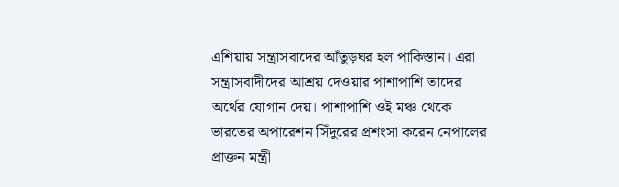এশিয়ায় সন্ত্রাসবাদের আঁতুড়ঘর হল পাকিস্তান। এরা সন্ত্রাসবাদীদের আশ্রয় দেওয়ার পাশাপাশি তাদের অর্থের যোগান দেয়। পাশাপাশি ওই মঞ্চ থেকে ভারতের অপারেশন সিঁদুরের প্রশংসা করেন নেপালের প্রাক্তন মন্ত্রী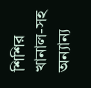শিশির খানাল-সহ অন্যান্য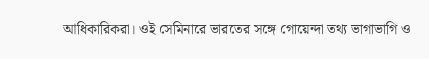আধিকারিকরা। ওই সেমিনারে ভারতের সঙ্গে গোয়েন্দা তথ্য ভাগাভাগি ও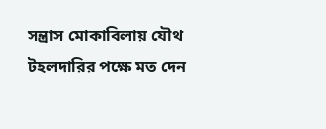সন্ত্রাস মোকাবিলায় যৌথ টহলদারির পক্ষে মত দেন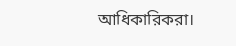আধিকারিকরা।